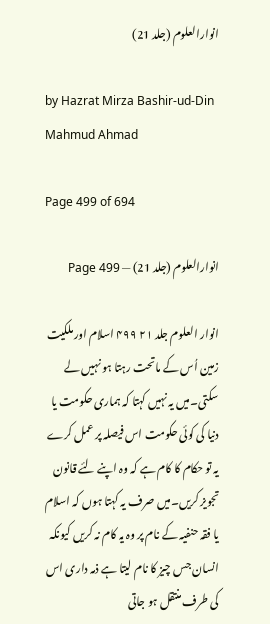انوارالعلوم (جلد 21)

by Hazrat Mirza Bashir-ud-Din Mahmud Ahmad

Page 499 of 694

انوارالعلوم (جلد 21) — Page 499

انوار العلوم جلد ۲۱ ۴۹۹ اسلام اور ملکیت زمین اُس کے ماتحت رہتا ہو نہیں لے سکتی۔میں یہ نہیں کہتا کہ ہماری حکومت یا دنیا کی کوئی حکومت اس فیصلہ پر عمل کرے یہ تو حکام کا کام ہے کہ وہ اپنے لئے قانون تجویز کریں۔میں صرف یہ کہتا ہوں کہ اسلام یا فقہ حنفیہ کے نام پر وہ یہ کام نہ کریں کیونکہ انسان جس چیز کا نام لیتا ہے ذمہ داری اس کی طرف منتقل ہو جاتی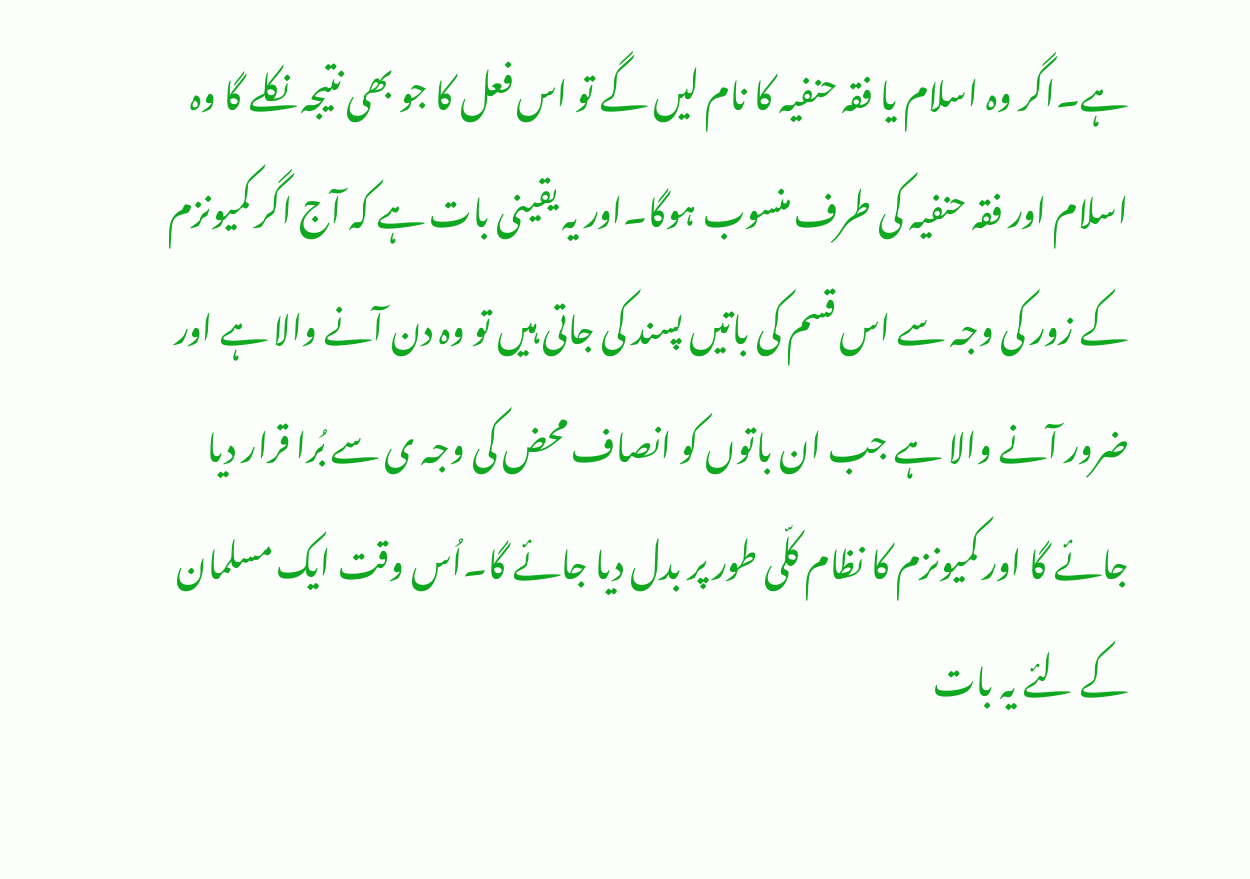ہے۔اگر وہ اسلام یا فقہ حنفیہ کا نام لیں گے تو اس فعل کا جو بھی نتیجہ نکلے گا وہ اسلام اور فقہ حنفیہ کی طرف منسوب ہوگا۔اور یہ یقینی بات ہے کہ آج اگر کمیونزم کے زور کی وجہ سے اس قسم کی باتیں پسند کی جاتی ہیں تو وہ دن آنے والا ہے اور ضرور آنے والا ہے جب ان باتوں کو انصاف محض کی وجہ ی سے بُرا قرار دیا جائے گا اور کمیونزم کا نظام کلّی طور پر بدل دیا جائے گا۔اُس وقت ایک مسلمان کے لئے یہ بات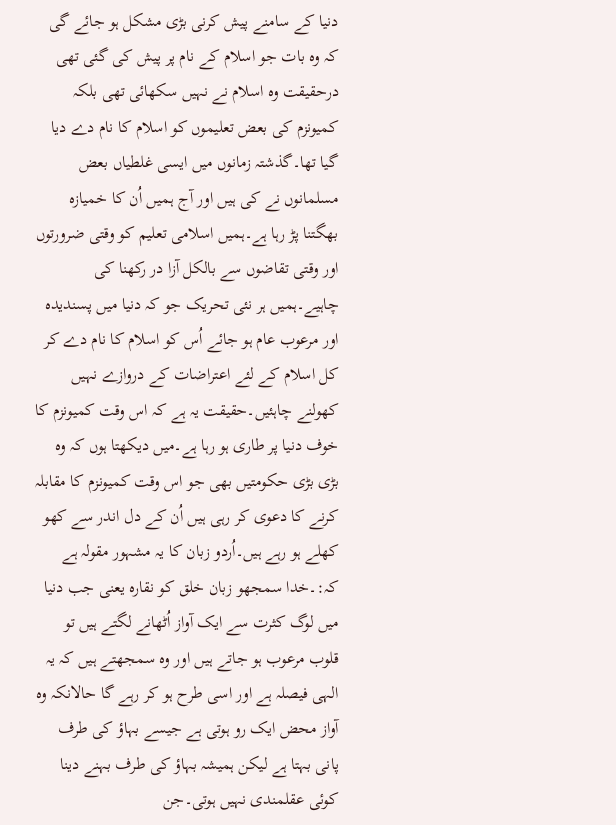دنیا کے سامنے پیش کرنی بڑی مشکل ہو جائے گی کہ وہ بات جو اسلام کے نام پر پیش کی گئی تھی درحقیقت وہ اسلام نے نہیں سکھائی تھی بلکہ کمیونزم کی بعض تعلیموں کو اسلام کا نام دے دیا گیا تھا۔گذشتہ زمانوں میں ایسی غلطیاں بعض مسلمانوں نے کی ہیں اور آج ہمیں اُن کا خمیازہ بھگتنا پڑ رہا ہے۔ہمیں اسلامی تعلیم کو وقتی ضرورتوں اور وقتی تقاضوں سے بالکل آزا در رکھنا کی چاہیے۔ہمیں ہر نئی تحریک جو کہ دنیا میں پسندیدہ اور مرعوب عام ہو جائے اُس کو اسلام کا نام دے کر کل اسلام کے لئے اعتراضات کے دروازے نہیں کھولنے چاہئیں۔حقیقت یہ ہے کہ اس وقت کمیونزم کا خوف دنیا پر طاری ہو رہا ہے۔میں دیکھتا ہوں کہ وہ بڑی بڑی حکومتیں بھی جو اس وقت کمیونزم کا مقابلہ کرنے کا دعوی کر رہی ہیں اُن کے دل اندر سے کھو کھلے ہو رہے ہیں۔اُردو زبان کا یہ مشہور مقولہ ہے کہ:۔خدا سمجھو زبان خلق کو نقارہ یعنی جب دنیا میں لوگ کثرت سے ایک آواز اُٹھانے لگتے ہیں تو قلوب مرعوب ہو جاتے ہیں اور وہ سمجھتے ہیں کہ یہ الہی فیصلہ ہے اور اسی طرح ہو کر رہے گا حالانکہ وہ آواز محض ایک رو ہوتی ہے جیسے بہاؤ کی طرف پانی بہتا ہے لیکن ہمیشہ بہاؤ کی طرف بہنے دینا کوئی عقلمندی نہیں ہوتی۔جن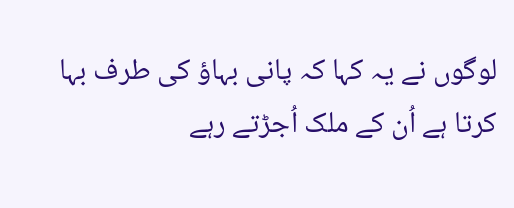لوگوں نے یہ کہا کہ پانی بہاؤ کی طرف بہا کرتا ہے اُن کے ملک اُجڑتے رہے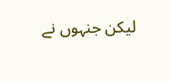لیکن جنہوں نے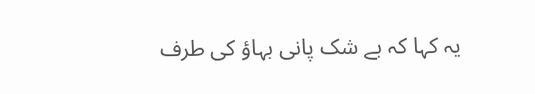یہ کہا کہ بے شک پانی بہاؤ کی طرف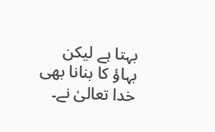بہتا ہے لیکن بہاؤ کا بنانا بھی خدا تعالیٰ نے۔